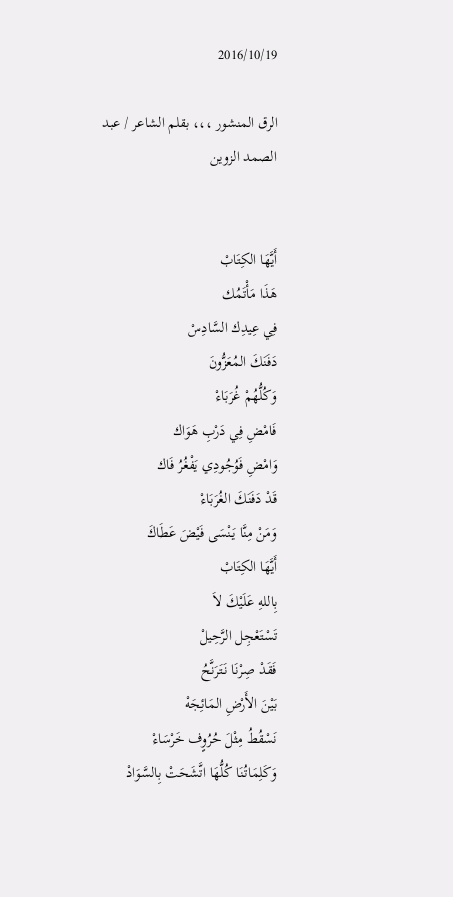2016/10/19

الرق المنشور ،،، بقلم الشاعر / عبد الصمد الزوين


أَيَّهَا الكِتَابْ
هَذَا مَأْتَمُك
فِي عِيدِك السَّادِسْ
دَفَنَكَ المُعَزُّونَ
وَكُلُّهُمْ غُرَبَاءْ
فَامْضِ فِي دَرْبِ هَوَاك
وَامْضِ فَوُجُودِي يَفْغُرُ فَاك
قَدْ دَفَنَكَ الغُرَبَاءْ
وَمَنْ مِنَّا يَنْسَى فَيْضَ عَطَاكَ
أَيَّهَا الكِتَابْ
بِاللهِ عَلَيْكَ لاَ
تَسْتَعْجِل الرَّحِيلْ
فَقَدْ صِرْنَا نَتَرَنَّحُ
بَيْنَ الأَرْضِ المَائِجَهْ
نَسْقُطُ مِثْلَ حُرُوٍف خَرْسَاءْ
وَكَلِمَاتُنَا كُلُّهَا اتَّشَحَتْ بِالسَّوَادْ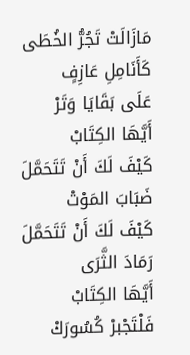مَازَالَتْ تَجُرُّ الخُطَى
كَأَنَامِلِ عَازِفٍ
عَلَى بَقَايَا وَتَرْ
أَيَّهَا الكِتَابْ
كَيْفَ لَكَ أَنْ تَتَحَمَّلَ
ضَبَابَ المَوْتْ
كَيْفَ لَكَ أَنْ تَتَحَمَّلَ
رَمَادَ الثَّرَى
أَيَّهَا الكِتَابْ
فَلْتَجْبرْ كُسُورَكْ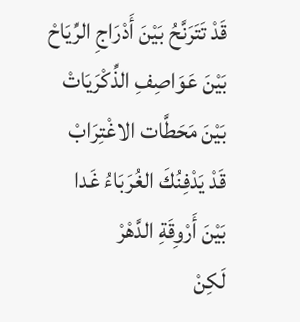قَدْ تَتَرَنَّحُ بَيْنَ أَدْرَاجِ الرِّيَاحْ
بَيْنَ عَوَاصِفِ الذِّكْرَيَاتْ
بَيْنَ مَحَطَّات الاغْتِرَابْ
قَدْ يَدْفِنُكَ الغُرَبَاءُ غَدا
بَيْنَ أَرْوِقَةِ الدَّهْرْ
لَكِنْ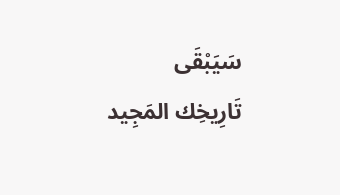سَيَبْقَى
تَارِيخِك المَجِيد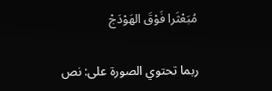مُبَعْثَرا فَوْقَ الهَوْدَجْ

ربما تحتوي الصورة على: نص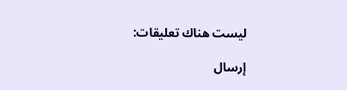ليست هناك تعليقات:

إرسال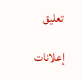تعليق

إعلانات